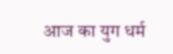आज का युग धर्म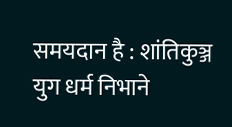समयदान है : शांतिकुञ्ज
युग धर्म निभाने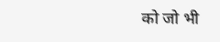को जो भी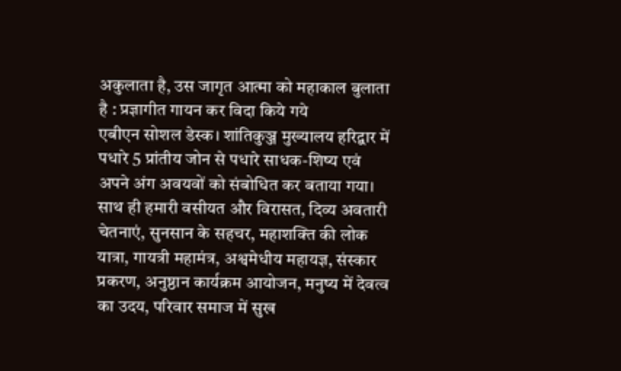अकुलाता है, उस जागृत आत्मा को महाकाल बुलाता है : प्रज्ञागीत गायन कर विदा किये गये
एबीएन सोशल डेस्क। शांतिकुञ्ज मुख्यालय हरिद्वार में पधारे 5 प्रांतीय जोन से पधारे साधक-शिष्य एवं अपने अंग अवयवों को संबोधित कर बताया गया। साथ ही हमारी वसीयत और विरासत, दिव्य अवतारी चेतनाएं, सुनसान के सहचर, महाशक्ति की लोक यात्रा, गायत्री महामंत्र, अश्वमेधीय महायज्ञ, संस्कार प्रकरण, अनुष्ठान कार्यक्रम आयोजन, मनुष्य में देवत्व का उदय, परिवार समाज में सुख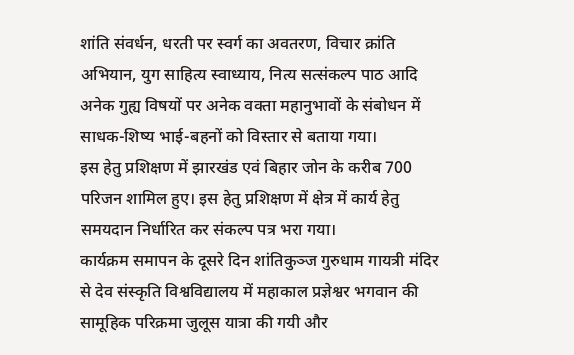शांति संवर्धन, धरती पर स्वर्ग का अवतरण, विचार क्रांति अभियान, युग साहित्य स्वाध्याय, नित्य सत्संकल्प पाठ आदि अनेक गुह्य विषयों पर अनेक वक्ता महानुभावों के संबोधन में साधक-शिष्य भाई-बहनों को विस्तार से बताया गया।
इस हेतु प्रशिक्षण में झारखंड एवं बिहार जोन के करीब 700 परिजन शामिल हुए। इस हेतु प्रशिक्षण में क्षेत्र में कार्य हेतु समयदान निर्धारित कर संकल्प पत्र भरा गया।
कार्यक्रम समापन के दूसरे दिन शांतिकुञ्ज गुरुधाम गायत्री मंदिर से देव संस्कृति विश्वविद्यालय में महाकाल प्रज्ञेश्वर भगवान की सामूहिक परिक्रमा जुलूस यात्रा की गयी और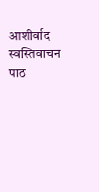आशीर्वाद स्वस्तिवाचन पाठ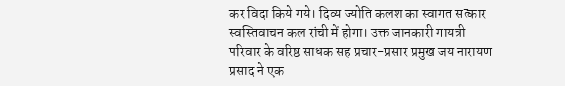कर विदा किये गये। दिव्य ज्योति कलश का स्वागत सत्कार स्वस्तिवाचन कल रांची में होगा। उक्त जानकारी गायत्री परिवार के वरिष्ठ साधक सह प्रचार-प्रसार प्रमुख जय नारायण प्रसाद ने एक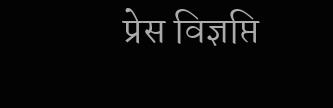प्रेस विज्ञप्ति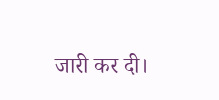जारी कर दी।